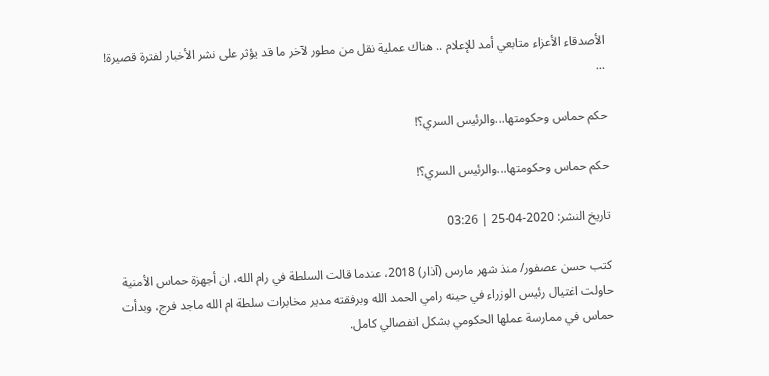الأصدقاء الأعزاء متابعي أمد للإعلام .. هناك عملية نقل من مطور لآخر ما قد يؤثر على نشر الأخبار لفترة قصيرة! ...

حكم حماس وحكومتها...والرئيس السري؟!

حكم حماس وحكومتها...والرئيس السري؟!

تاريخ النشر: 2020-04-25 | 03:26

كتب حسن عصفور/ منذ شهر مارس (آذار) 2018، عندما قالت السلطة في رام الله، ان أجهزة حماس الأمنية حاولت اغتيال رئيس الوزراء في حينه رامي الحمد الله وبرفقته مدير مخابرات سلطة ام الله ماجد فرج، وبدأت حماس في ممارسة عملها الحكومي بشكل انفصالي كامل.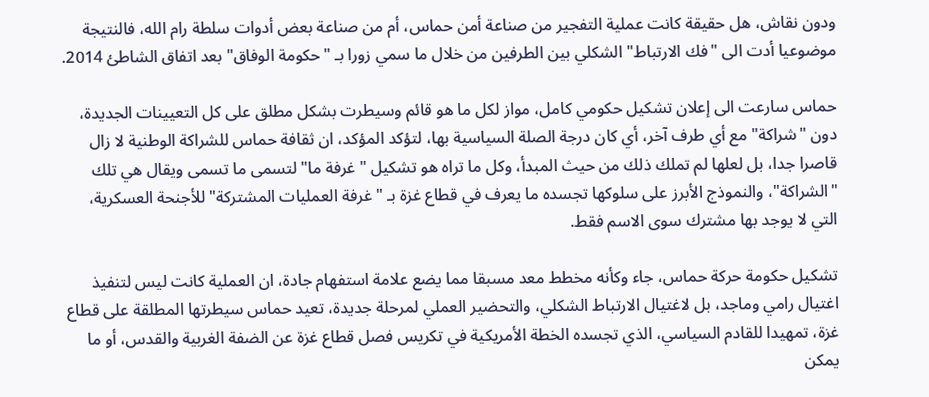ودون نقاش، هل حقيقة كانت عملية التفجير من صناعة أمن حماس، أم من صناعة بعض أدوات سلطة رام الله، فالنتيجة موضوعيا أدت الى "فك الارتباط" الشكلي بين الطرفين من خلال ما سمي زورا بـ "حكومة الوفاق" بعد اتفاق الشاطئ 2014.

حماس سارعت الى إعلان تشكيل حكومي كامل، مواز لكل ما هو قائم وسيطرت بشكل مطلق على كل التعيينات الجديدة، دون "شراكة" مع أي طرف آخر، أي كان درجة الصلة السياسية بها، لتؤكد المؤكد، ان ثقافة حماس للشراكة الوطنية لا زال قاصرا جدا، بل لعلها لم تملك ذلك من حيث المبدأ، وكل ما تراه هو تشكيل "غرفة ما" لتسمى ما تسمى ويقال هي تلك "الشراكة"، والنموذج الأبرز على سلوكها تجسده ما يعرف في قطاع غزة بـ "غرفة العمليات المشتركة" للأجنحة العسكرية، التي لا يوجد بها مشترك سوى الاسم فقط.

تشكيل حكومة حركة حماس، جاء وكأنه مخطط معد مسبقا مما يضع علامة استفهام جادة، ان العملية كانت ليس لتنفيذ اغتيال رامي وماجد، بل لاغتيال الارتباط الشكلي، والتحضير العملي لمرحلة جديدة، تعيد حماس سيطرتها المطلقة على قطاع غزة، تمهيدا للقادم السياسي، الذي تجسده الخطة الأمريكية في تكريس فصل قطاع غزة عن الضفة الغربية والقدس، أو ما يمكن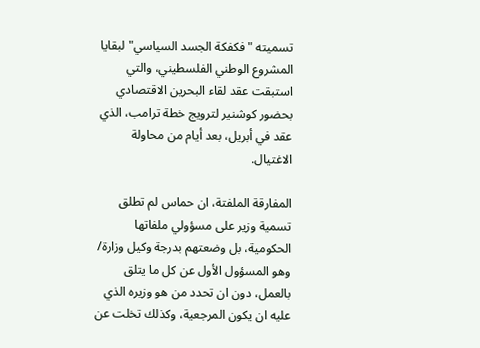تسميته "فكفكة الجسد السياسي" لبقايا المشروع الوطني الفلسطيني، والتي استبقت عقد لقاء البحرين الاقتصادي بحضور كوشنير لترويج خطة ترامب، الذي عقد في أبريل، بعد أيام من محاولة الاغتيال.

المفارقة الملفتة، ان حماس لم تطلق تسمية وزير على مسؤولي ملفاتها الحكومية، بل وضعتهم بدرجة وكيل وزارة/ وهو المسؤول الأول عن كل ما يتلق بالعمل، دون ان تحدد من هو وزيره الذي عليه ان يكون المرجعية، وكذلك تخلت عن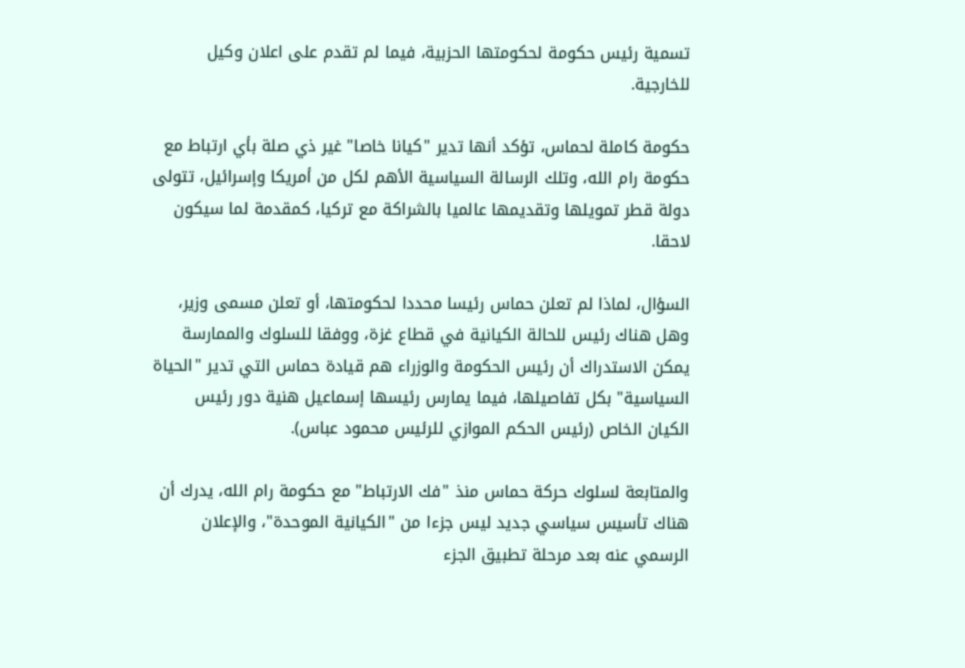تسمية رئيس حكومة لحكومتها الحزبية، فيما لم تقدم على اعلان وكيل للخارجية.

حكومة كاملة لحماس، تؤكد أنها تدير "كيانا خاصا" غير ذي صلة بأي ارتباط مع حكومة رام الله، وتلك الرسالة السياسية الأهم لكل من أمريكا وإسرائيل، تتولى دولة قطر تمويلها وتقديمها عالميا بالشراكة مع تركيا، كمقدمة لما سيكون لاحقا.

السؤال، لماذا لم تعلن حماس رئيسا محددا لحكومتها، أو تعلن مسمى وزير، وهل هناك رئيس للحالة الكيانية في قطاع غزة، ووفقا للسلوك والممارسة يمكن الاستدراك أن رئيس الحكومة والوزراء هم قيادة حماس التي تدير "الحياة السياسية" بكل تفاصيلها، فيما يمارس رئيسها إسماعيل هنية دور رئيس الكيان الخاص (رئيس الحكم الموازي للرئيس محمود عباس).

والمتابعة لسلوك حركة حماس منذ "فك الارتباط" مع حكومة رام الله، يدرك أن هناك تأسيس سياسي جديد ليس جزءا من "الكيانية الموحدة"، والإعلان الرسمي عنه بعد مرحلة تطبيق الجزء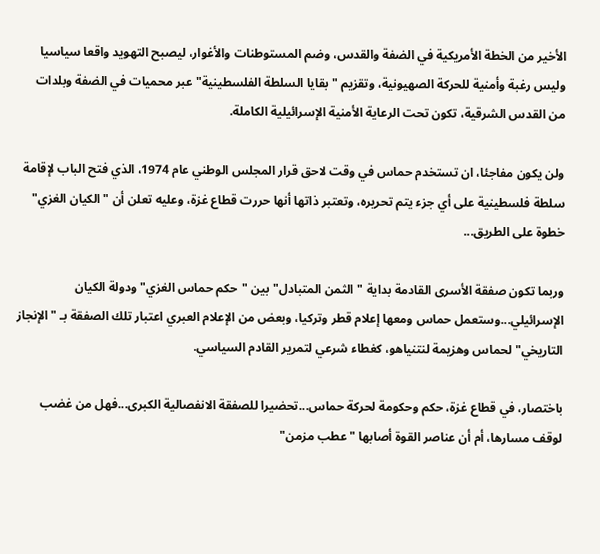الأخير من الخطة الأمريكية في الضفة والقدس، وضم المستوطنات والأغوار، ليصبح التهويد واقعا سياسيا وليس رغبة وأمنية للحركة الصهيونية، وتقزيم "بقايا السلطة الفلسطينية" عبر محميات في الضفة وبلدات من القدس الشرقية، تكون تحت الرعاية الأمنية الإسرائيلية الكاملة.

ولن يكون مفاجئا، ان تستخدم حماس في وقت لاحق قرار المجلس الوطني عام 1974، الذي فتح الباب لإقامة سلطة فلسطينية على أي جزء يتم تحريره، وتعتبر ذاتها أنها حررت قطاع غزة، وعليه تعلن أن "الكيان الغزي" خطوة على الطريق...

وربما تكون صفقة الأسرى القادمة بداية "الثمن المتبادل" بين "حكم حماس الغزي" ودولة الكيان الإسرائيلي...وستعمل حماس ومعها إعلام قطر وتركيا، وبعض من الإعلام العبري اعتبار تلك الصفقة بـ "الإنجاز التاريخي" لحماس وهزيمة لنتنياهو، كغطاء شرعي لتمرير القادم السياسي.

باختصار، في قطاع غزة، حكم وحكومة لحركة حماس...تحضيرا للصفقة الانفصالية الكبرى...فهل من غضب لوقف مسارها، أم أن عناصر القوة أصابها "عطب مزمن"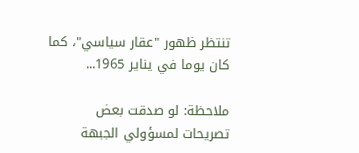تنتظر ظهور "عقار سياسي"، كما كان يوما في يناير 1965...

ملاحظة: لو صدقت بعض تصريحات لمسؤولي الجبهة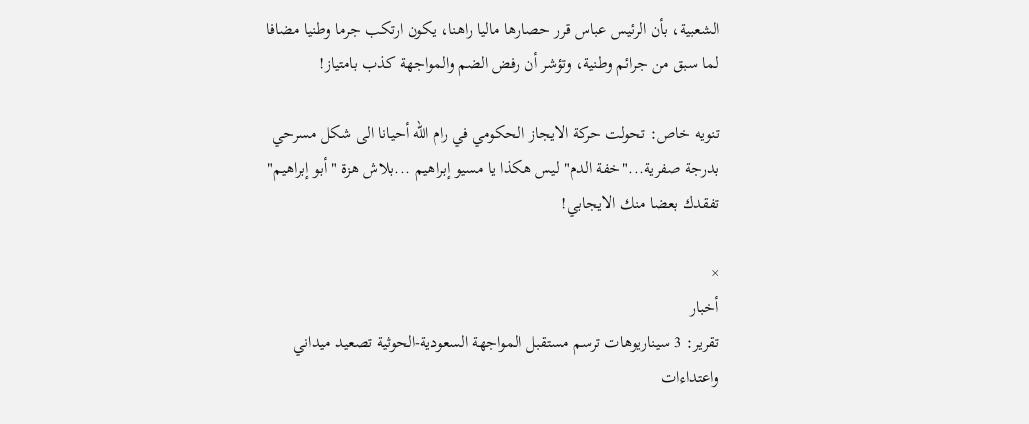الشعبية، بأن الرئيس عباس قرر حصارها ماليا راهنا، يكون ارتكب جرما وطنيا مضافا لما سبق من جرائم وطنية، وتؤشر أن رفض الضم والمواجهة كذب بامتياز!

تنويه خاص: تحولت حركة الايجاز الحكومي في رام الله أحيانا الى شكل مسرحي بدرجة صفرية..."خفة الدم" ليس هكذا يا مسيو إبراهيم ...بلاش هزة "أبو إبراهيم" تفقدك بعضا منك الايجابي!

×
أخبار
تقرير: 3 سيناريوهات ترسم مستقبل المواجهة السعودية-الحوثية تصعيد ميداني واعتداءات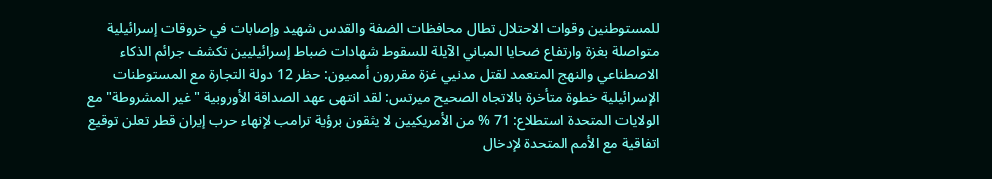للمستوطنين وقوات الاحتلال تطال محافظات الضفة والقدس شهيد وإصابات في خروقات إسرائيلية متواصلة بغزة وارتفاع ضحايا المباني الآيلة للسقوط شهادات ضباط إسرائيليين تكشف جرائم الذكاء الاصطناعي والنهج المتعمد لقتل مدنيي غزة مقررون أمميون: حظر 12 دولة التجارة مع المستوطنات الإسرائيلية خطوة متأخرة بالاتجاه الصحيح ميرتس: لقد انتهى عهد الصداقة الأوروبية "غير المشروطة" مع الولايات المتحدة استطلاع: 71 % من الأمريكيين لا يثقون برؤية ترامب لإنهاء حرب إيران قطر تعلن توقيع اتفاقية مع الأمم المتحدة لإدخال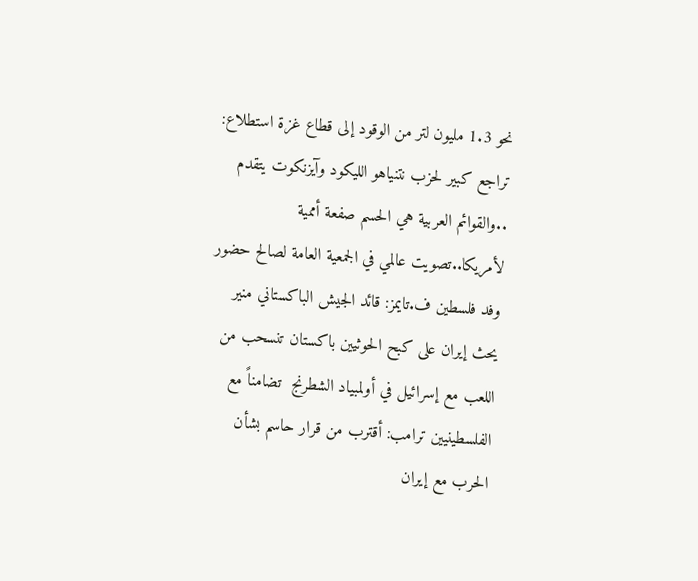نحو 1.3 مليون لتر من الوقود إلى قطاع غزة استطلاع: تراجع كبير لحزب نتنياهو الليكود وآيزنكوت يتقدم ..والقوائم العربية هي الحسم صفعة أممية لأمريكا..تصويت عالمي في الجمعية العامة لصالح حضور وفد فلسطين ف.تايمز: قائد الجيش الباكستاني منير يحث إيران على كبح الحوثيين باكستان تنسحب من اللعب مع إسرائيل في أولمبياد الشطرنج  تضامناً مع الفلسطينيين ترامب: أقترب من قرار حاسم بشأن الحرب مع إيران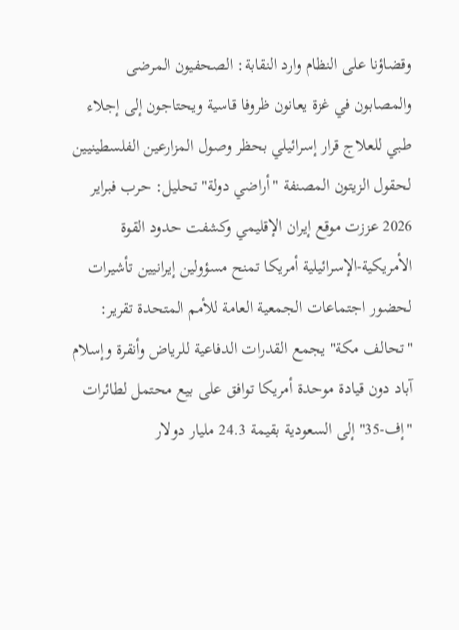وقضاؤنا على النظام وارد النقابة: الصحفيون المرضى والمصابون في غزة يعانون ظروفا قاسية ويحتاجون إلى إجلاء طبي للعلاج قرار إسرائيلي بحظر وصول المزارعين الفلسطينيين لحقول الزيتون المصنفة "أراضي دولة" تحليل: حرب فبراير 2026 عززت موقع إيران الإقليمي وكشفت حدود القوة الأمريكية-الإسرائيلية أمريكا تمنح مسؤولين إيرانيين تأشيرات لحضور اجتماعات الجمعية العامة للأمم المتحدة تقرير: "تحالف مكة" يجمع القدرات الدفاعية للرياض وأنقرة وإسلام آباد دون قيادة موحدة أمريكا توافق على بيع محتمل لطائرات "إف-35" إلى السعودية بقيمة 24.3 مليار دولار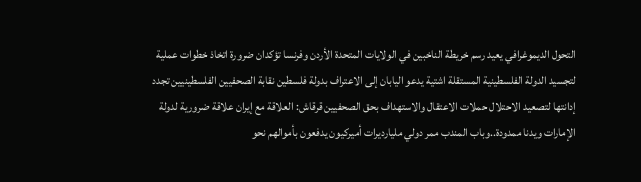التحول الديموغرافي يعيد رسم خريطة الناخبين في الولايات المتحدة الأردن وفرنسا تؤكدان ضرورة اتخاذ خطوات عملية لتجسيد الدولة الفلسطينية المستقلة اشتية يدعو اليابان إلى الاعتراف بدولة فلسطين نقابة الصحفيين الفلسطينيين تجدد إدانتها لتصعيد الاحتلال حملات الاعتقال والاستهداف بحق الصحفيين قرقاش: العلاقة مع إيران علاقة ضرورية لدولة الإمارات ويدنا ممدودة..وباب المندب ممر دولي مليارديرات أميركيون يدفعون بأموالهم نحو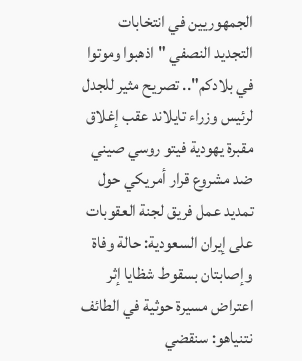الجمهوريين في انتخابات التجديد النصفي "اذهبوا وموتوا في بلادكم".. تصريح مثير للجدل لرئيس وزراء تايلاند عقب إغلاق مقبرة يهودية فيتو روسي صيني ضد مشروع قرار أمريكي حول تمديد عمل فريق لجنة العقوبات على إيران السعودية: حالة وفاة وإصابتان بسقوط شظايا إثر اعتراض مسيرة حوثية في الطائف نتنياهو: سنقضي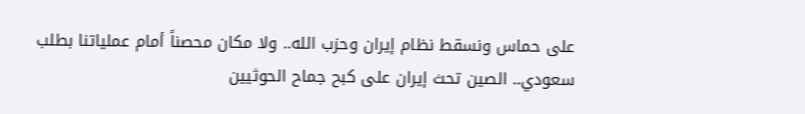على حماس ونسقط نظام إيران وحزب الله.. ولا مكان محصناً أمام عملياتنا بطلب سعودي.. الصين تحث إيران على كبح جماح الحوثيين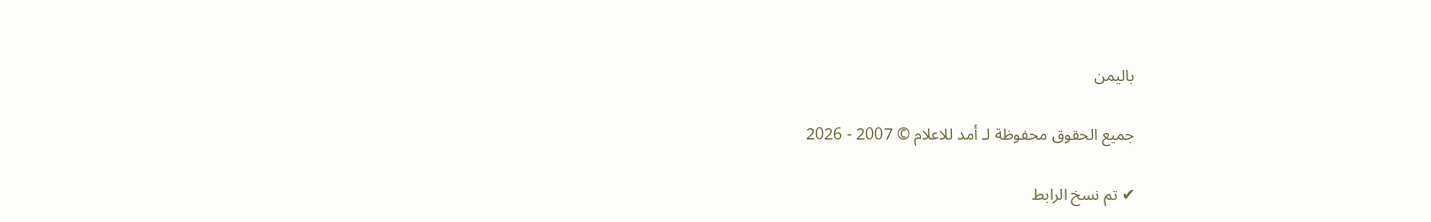باليمن

جميع الحقوق محفوظة لـ أمد للاعلام © 2007 - 2026

✔ تم نسخ الرابط